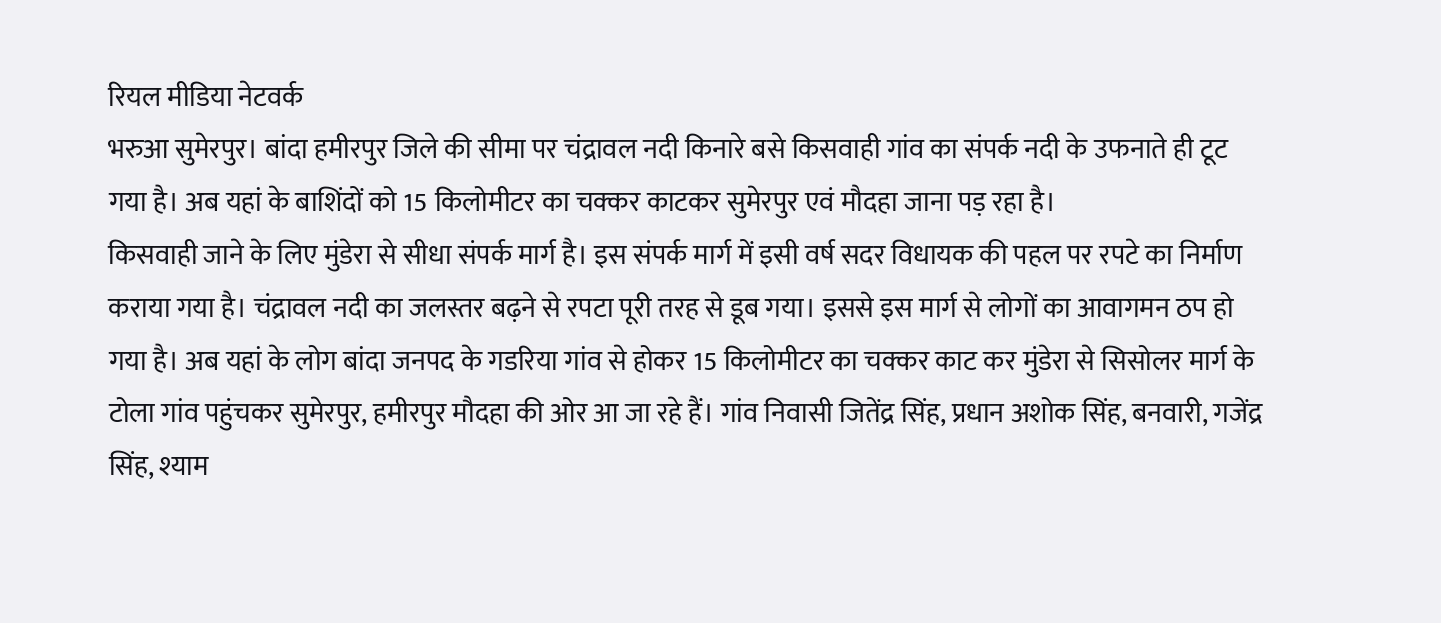रियल मीडिया नेटवर्क
भरुआ सुमेरपुर। बांदा हमीरपुर जिले की सीमा पर चंद्रावल नदी किनारे बसे किसवाही गांव का संपर्क नदी के उफनाते ही टूट गया है। अब यहां के बाशिंदों को 15 किलोमीटर का चक्कर काटकर सुमेरपुर एवं मौदहा जाना पड़ रहा है।
किसवाही जाने के लिए मुंडेरा से सीधा संपर्क मार्ग है। इस संपर्क मार्ग में इसी वर्ष सदर विधायक की पहल पर रपटे का निर्माण कराया गया है। चंद्रावल नदी का जलस्तर बढ़ने से रपटा पूरी तरह से डूब गया। इससे इस मार्ग से लोगों का आवागमन ठप हो गया है। अब यहां के लोग बांदा जनपद के गडरिया गांव से होकर 15 किलोमीटर का चक्कर काट कर मुंडेरा से सिसोलर मार्ग के टोला गांव पहुंचकर सुमेरपुर, हमीरपुर मौदहा की ओर आ जा रहे हैं। गांव निवासी जितेंद्र सिंह, प्रधान अशोक सिंह, बनवारी, गजेंद्र सिंह, श्याम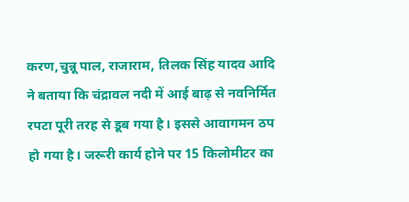करण,चुन्नू पाल, राजाराम, तिलक सिंह यादव आदि ने बताया कि चंद्रावल नदी में आई बाढ़ से नवनिर्मित रपटा पूरी तरह से डूब गया है। इससे आवागमन ठप हो गया है। जरूरी कार्य होने पर 15 किलोमीटर का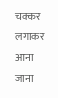चक्कर लगाकर आना जाना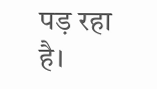पड़ रहा है।